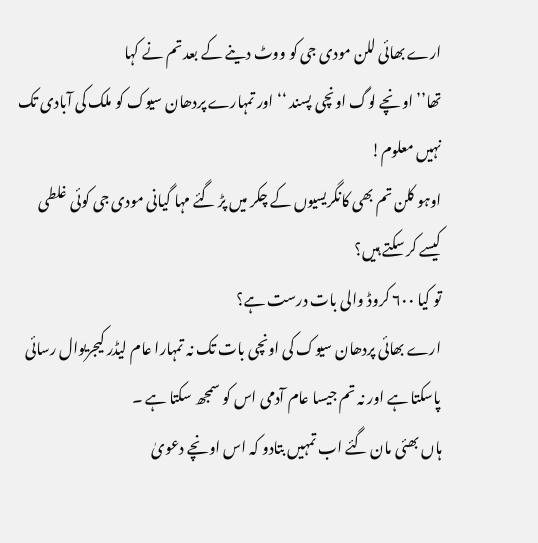ارے بھائی للن مودی جی کو ووٹ دینے کے بعد تم نے کہا
تھا’’اونچے لوگ اونچی پسند ‘‘ اور تمہارے پردھان سیوک کو ملک کی آبادی تک
نہیں معلوم!
اوہو کلن تم بھی کانگریسیوں کے چکر میں پڑ گئے مہا گیانی مودی جی کوئی غلطی
کیسے کر سکتے ہیں؟
تو کیا ۶۰۰ کروڈ والی بات درست ہے؟
ارے بھائی پردھان سیوک کی اونچی بات تک نہ تمہارا عام لیڈر کیجریوال رسائی
پاسکتا ہے اور نہ تم جیسا عام آدمی اس کو سمجھ سکتا ہے ۔
ہاں بھئی مان گئے اب تمہیں بتادو کہ اس اونچے دعویٰ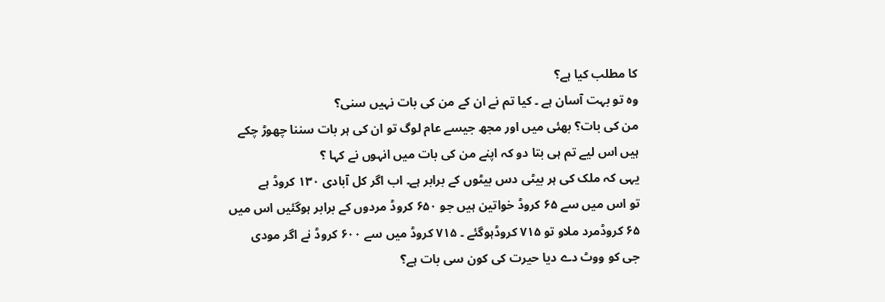کا مطلب کیا ہے؟
وہ تو بہت آسان ہے ۔ کیا تم نے ان کے من کی بات نہیں سنی؟
من کی بات؟ بھئی میں اور مجھ جیسے عام لوگ تو ان کی ہر بات سننا چھوڑ چکے
ہیں اس لیے تم ہی بتا دو کہ اپنے من کی بات میں انہوں نے کہا ؟
یہی کہ ملک کی ہر بیٹی دس بیٹوں کے برابر ہے۔ اب اگر کل آبادی ۱۳۰ کروڈ ہے
تو اس میں سے ۶۵ کروڈ خواتین ہیں جو ۶۵۰ کروڈ مردوں کے برابر ہوگئیں اس میں
۶۵ کروڈمرد ملاو تو ۷۱۵ کروڈہوگئے ۔ ۷۱۵ کروڈ میں سے ۶۰۰ کروڈ نے اگر مودی
جی کو ووٹ دے دیا حیرت کی کون سی بات ہے؟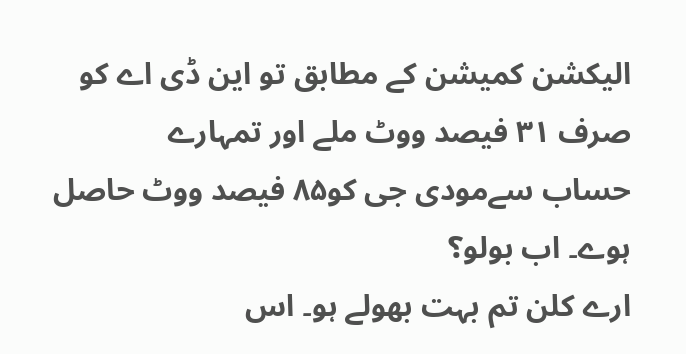الیکشن کمیشن کے مطابق تو این ڈی اے کو صرف ۳۱ فیصد ووٹ ملے اور تمہارے
حساب سےمودی جی کو۸۵ فیصد ووٹ حاصل ہوے۔ اب بولو؟
ارے کلن تم بہت بھولے ہو۔ اس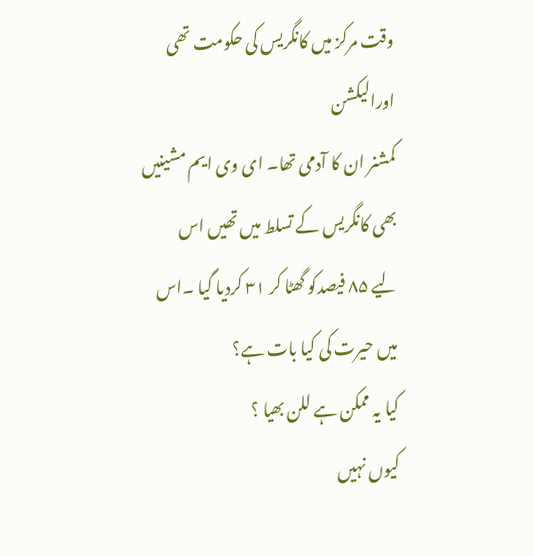وقت مرکز میں کانگریس کی حکومت تھی اورالیکشن
کمشنر ان کا آدمی تھا۔ ای وی ایم مشینیں بھی کانگریس کے تسلط میں تھیں اس
لیے ۸۵ فیصدکو گھٹا کر ۳۱ کردیا گیا ۔اس میں حیرت کی کیا بات ہے؟
کیا یہ ممکن ہے للن بھیا ؟
کیوں نہیں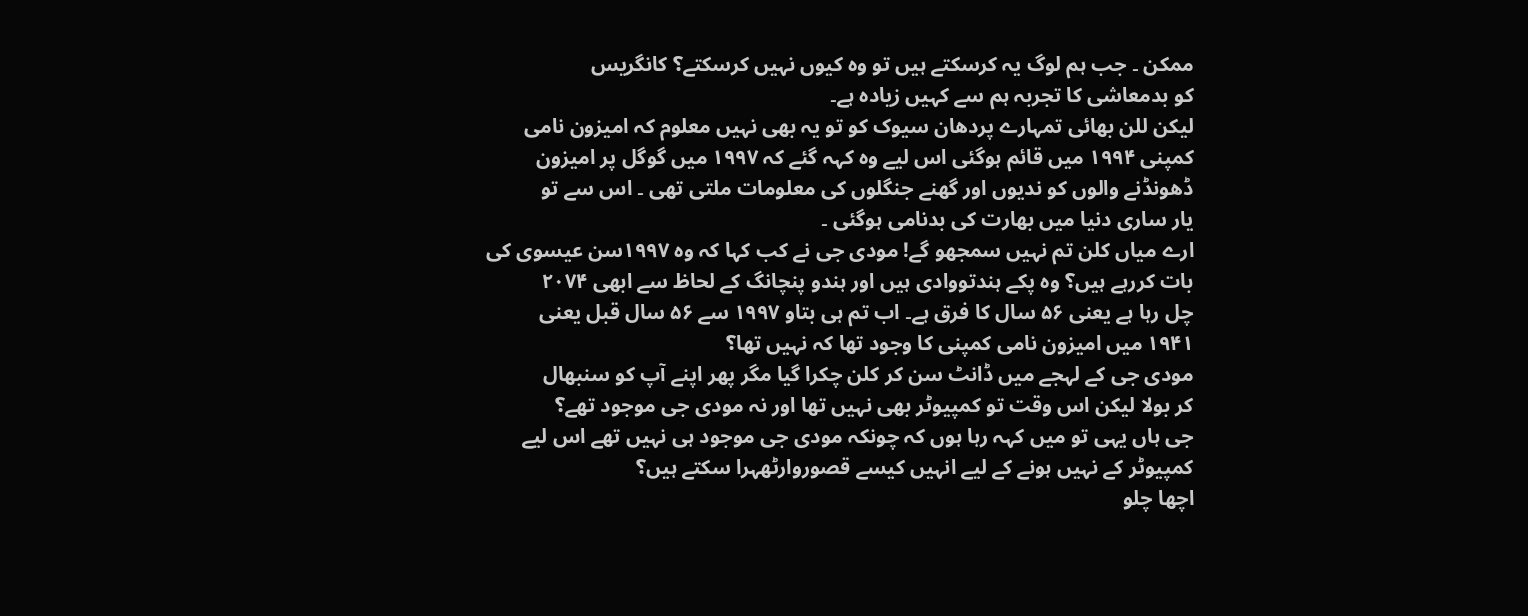ممکن ۔ جب ہم لوگ یہ کرسکتے ہیں تو وہ کیوں نہیں کرسکتے؟ کانگریس
کو بدمعاشی کا تجربہ ہم سے کہیں زیادہ ہے۔
لیکن للن بھائی تمہارے پردھان سیوک کو تو یہ بھی نہیں معلوم کہ امیزون نامی
کمپنی ۱۹۹۴ میں قائم ہوگئی اس لیے وہ کہہ گئے کہ ۱۹۹۷ میں گوگل پر امیزون
ڈھونڈنے والوں کو ندیوں اور گھنے جنگلوں کی معلومات ملتی تھی ۔ اس سے تو
یار ساری دنیا میں بھارت کی بدنامی ہوگئی ۔
ارے میاں کلن تم نہیں سمجھو گے! مودی جی نے کب کہا کہ وہ ۱۹۹۷سن عیسوی کی
بات کررہے ہیں؟ وہ پکے ہندتووادی ہیں اور ہندو پنچانگ کے لحاظ سے ابھی ۲۰۷۴
چل رہا ہے یعنی ۵۶ سال کا فرق ہے۔ اب تم ہی بتاو ۱۹۹۷ سے ۵۶ سال قبل یعنی
۱۹۴۱ میں امیزون نامی کمپنی کا وجود تھا کہ نہیں تھا؟
مودی جی کے لہجے میں ڈانٹ سن کر کلن چکرا گیا مگر پھر اپنے آپ کو سنبھال
کر بولا لیکن اس وقت تو کمپیوٹر بھی نہیں تھا اور نہ مودی جی موجود تھے؟
جی ہاں یہی تو میں کہہ رہا ہوں کہ چونکہ مودی جی موجود ہی نہیں تھے اس لیے
کمپیوٹر کے نہیں ہونے کے لیے انہیں کیسے قصوروارٹھہرا سکتے ہیں؟
اچھا چلو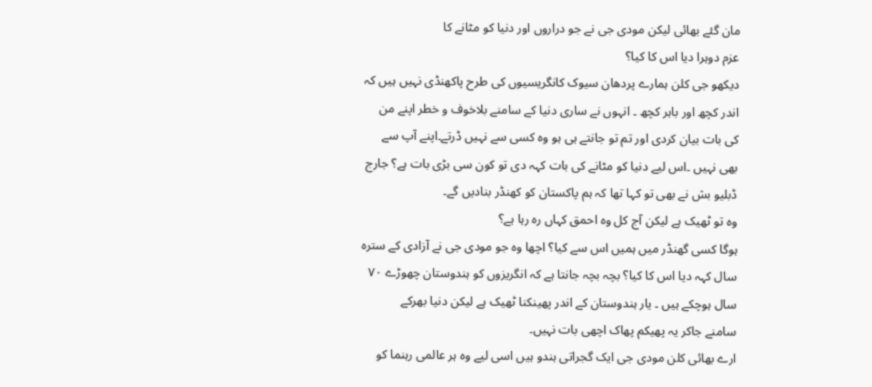مان گئے بھائی لیکن مودی جی نے جو دراروں اور دنیا کو مٹانے کا
عزم دوہرا دیا اس کا کیا؟
دیکھو جی کلن ہمارے پردھان سیوک کانگریسیوں کی طرح پاکھنڈی نہیں ہیں کہ
اندر کچھ اور باہر کچھ ۔ انہوں نے ساری دنیا کے سامنے بلاخوف و خطر اپنے من
کی بات بیان کردی اور تم تو جانتے ہی ہو وہ کسی سے نہیں ڈرتے۔اپنے آپ سے
بھی نہیں ۔اس لیے دنیا کو مٹانے کی بات کہہ دی تو کون سی بڑی بات ہے؟ جارج
ڈبلیو بش نے بھی تو کہا تھا کہ ہم پاکستان کو کھنڈر بنادیں گے۔
وہ تو ٹھیک ہے لیکن آج کل وہ احمق کہاں رہ رہا ہے؟
ہوگا کسی گھنڈر میں ہمیں اس سے کیا؟ اچھا وہ جو مودی جی نے آزادی کے سترہ
سال کہہ دیا اس کا کیا؟ بچہ بچہ جانتا ہے کہ انگریزوں کو ہندوستان چھوڑے ۷۰
سال ہوچکے ہیں ۔ یار ہندوستان کے اندر پھینکنا ٹھیک ہے لیکن دنیا بھرکے
سامنے جاکر یہ پھیکم پھاک اچھی بات نہیں۔
ارے بھائی کلن مودی جی ایک گجراتی ہندو ہیں اسی لیے وہ ہر عالمی رہنما کو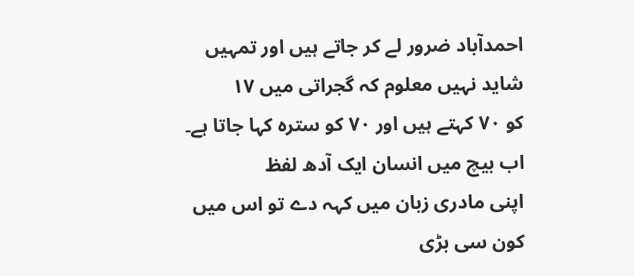احمدآباد ضرور لے کر جاتے ہیں اور تمہیں شاید نہیں معلوم کہ گجراتی میں ۱۷
کو ۷۰ کہتے ہیں اور ۷۰ کو سترہ کہا جاتا ہے۔ اب بیچ میں انسان ایک آدھ لفظ
اپنی مادری زبان میں کہہ دے تو اس میں کون سی بڑی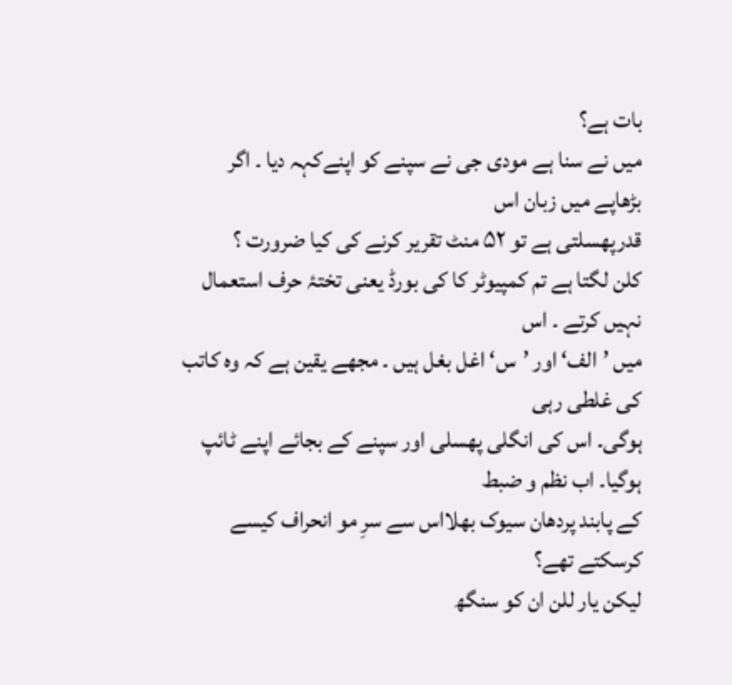بات ہے؟
میں نے سنا ہے مودی جی نے سپنے کو اپنےکہہ دیا ۔ اگر بڑھاپے میں زبان اس
قدرپھسلتی ہے تو ۵۲ منٹ تقریر کرنے کی کیا ضرورت ؟
کلن لگتا ہے تم کمپیوٹر کا کی بورڈ یعنی تختۂ حرف استعمال نہیں کرتے ۔ اس
میں ’الف‘ اور ’س‘ اغل بغل ہیں ۔ مجھے یقین ہے کہ وہ کاتب کی غلطی رہی
ہوگی۔ اس کی انگلی پھسلی اور سپنے کے بجائے اپنے ٹائپ ہوگیا۔ اب نظم و ضبط
کے پابند پردھان سیوک بھلااس سے سرِ مو انحراف کیسے کرسکتے تھے؟
لیکن یار للن ان کو سنگھ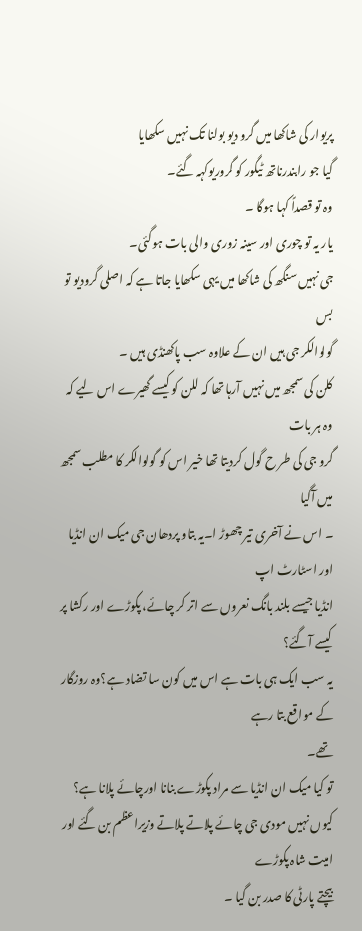پریوار کی شاکھا میں گرو دیو بولنا تک نہیں سکھایا
گیا جو رابندرناتھ ٹیگور کو گروریوکہہ گئے۔
وہ تو قصداً کہا ہوگا ۔
یار یہ تو چوری اور سینہ زوری والی بات ہوگئی۔
جی نہیں سنگھ کی شاکھا میں یہی سکھایا جاتا ہے کہ اصلی گرودیو تو بس
گولوالکر جی ہیں ان کے علاوہ سب پاکھنڈی ہیں ۔
کلن کی سمجھ میں نہیں آرہا تھا کہ للن کو کیسے گھیرے اس لیے کہ وہ ہر بات
گرو جی کی طر ح گول کردیتا تھا خیر اس کو گولوالکر کا مطلب سمجھ میں آگیا
۔ اس نے آخری تیر چھوڑ ا۔یہ بتاو پردھان جی میک ان انڈیا اور اسٹارٹ اپ
انڈیا جیسے بلند بانگ نعروں سے اتر کر چائے، پکوڑے اور رکشا پر کیسے آگئے؟
یہ سب ایک ہی بات ہے اس میں کون سا تضاد ہے؟وہ روزگار کے مواقع بتا رہے
تھے۔
تو کیا میک ان انڈیا سے مراد پکوڑے بنانا اورچائے پلانا ہے؟
کیوں نہیں مودی جی چائے پلاتے پلاتے وزیراعظم بن گئے اور امیت شاہ پکوڑے
بیچتے پارٹی کا صدر بن گیا ۔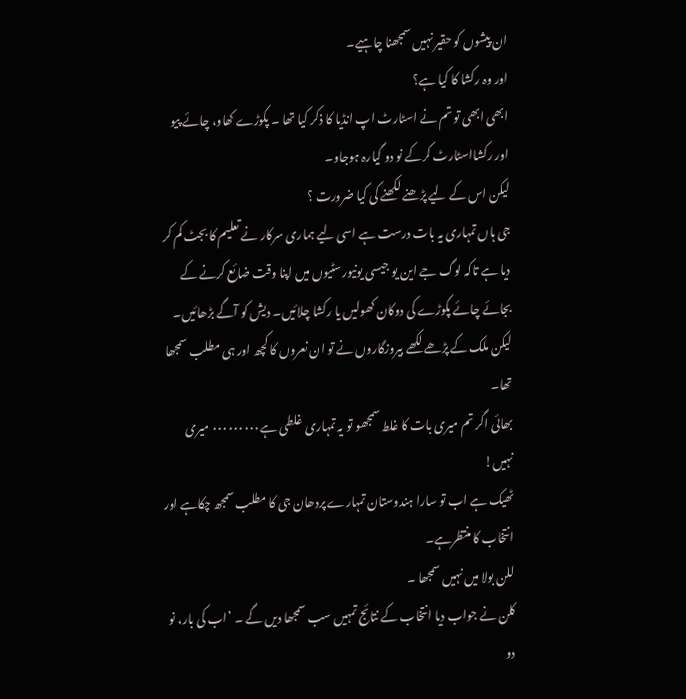ان پیشوں کو حقیر نہیں سمجھنا چاہیے۔
اور وہ رکشا کا کیا ہے؟
ابھی ابھی تو تم نے اسٹارٹ اپ انڈیا کا ذکر کیا تھا ۔ پکوڑے کھاو، چائے پیو
اور رکشااسٹارٹ کرکے نو دو گیارہ ہوجاو۔
لیکن اس کے لیے پڑھنے لکھنے کی کیا ضرورت ؟
جی ہاں تمہاری یہ بات درست ہے اسی لیے ہماری سرکار نے تعلیم کا بجٹ کم کر
دیا ہے تاکہ لوگ جے این یو جیسی یونیورسٹیوں میں اپنا وقت ضائع کرنے کے
بجائے چائے پکوڑے کی دوکان کھولیں یا رکشا چلائیں۔ دیش کو آگے بڑھائیں۔
لیکن ملک کے پڑھے لکھے بیروزگاروں نے تو ان نعروں کا کچھ اور ہی مطلب سمجھا
تھا۔
بھائی اگر تم میری بات کا غلط سمجھو تو یہ تمہاری غلطی ہے۰۰۰۰۰۰۰۰۰ میری
نہیں!
ٹھیک ہے اب تو سارا ہندوستان تمہارے پردھان جی کا مطلب سمجھ چکاہے اور
انتخاب کا منتظرہے۔
للن بولا میں نہیں سمجھا ۔
کلن نے جواب دیا انتخاب کے نتائج تمہیں سب سمجھا دیں گے ۔ ’اب کی بار، نو
دو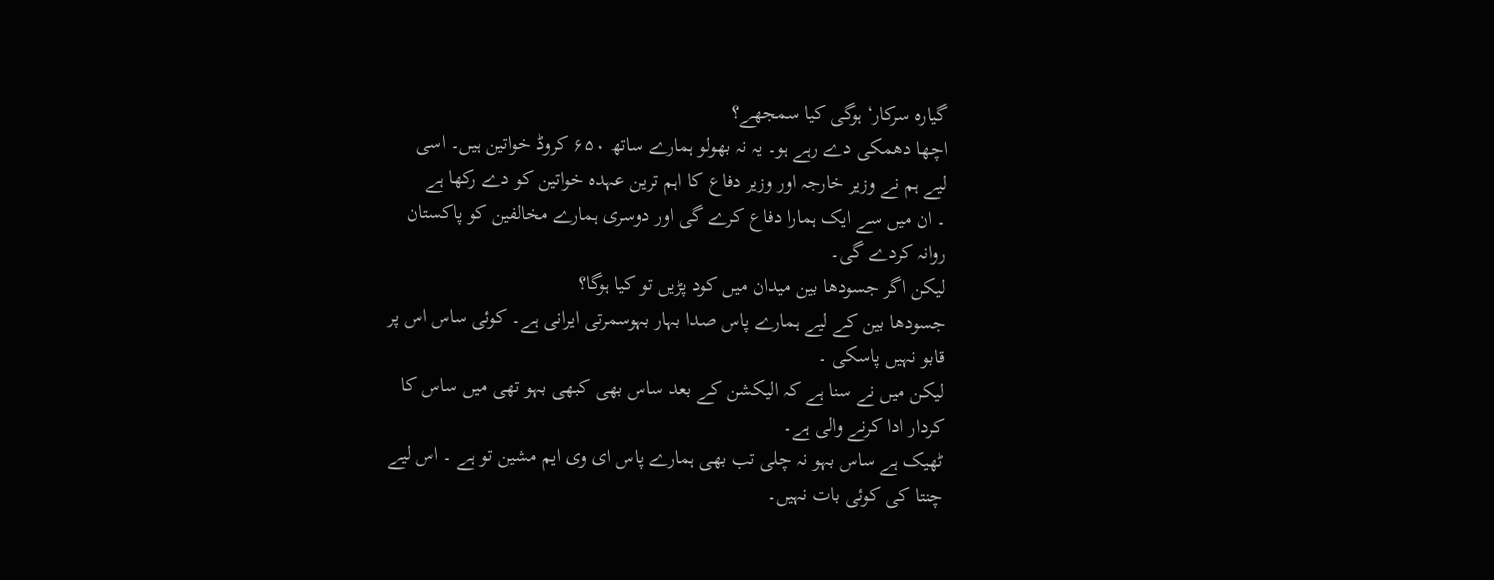گیارہ سرکار‘ ہوگی کیا سمجھے؟
اچھا دھمکی دے رہے ہو۔ یہ نہ بھولو ہمارے ساتھ ۶۵۰ کروڈ خواتین ہیں۔ اسی
لیے ہم نے وزیر خارجہ اور وزیر دفاع کا اہم ترین عہدہ خواتین کو دے رکھا ہے
۔ ان میں سے ایک ہمارا دفاع کرے گی اور دوسری ہمارے مخالفین کو پاکستان
روانہ کردے گی۔
لیکن اگر جسودھا بین میدان میں کود پڑیں تو کیا ہوگا؟
جسودھا بین کے لیے ہمارے پاس صدا بہار بہوسمرتی ایرانی ہے۔ کوئی ساس اس پر
قابو نہیں پاسکی ۔
لیکن میں نے سنا ہے کہ الیکشن کے بعد ساس بھی کبھی بہو تھی میں ساس کا
کردار ادا کرنے والی ہے۔
ٹھیک ہے ساس بہو نہ چلی تب بھی ہمارے پاس ای وی ایم مشین تو ہے ۔ اس لیے
چنتا کی کوئی بات نہیں۔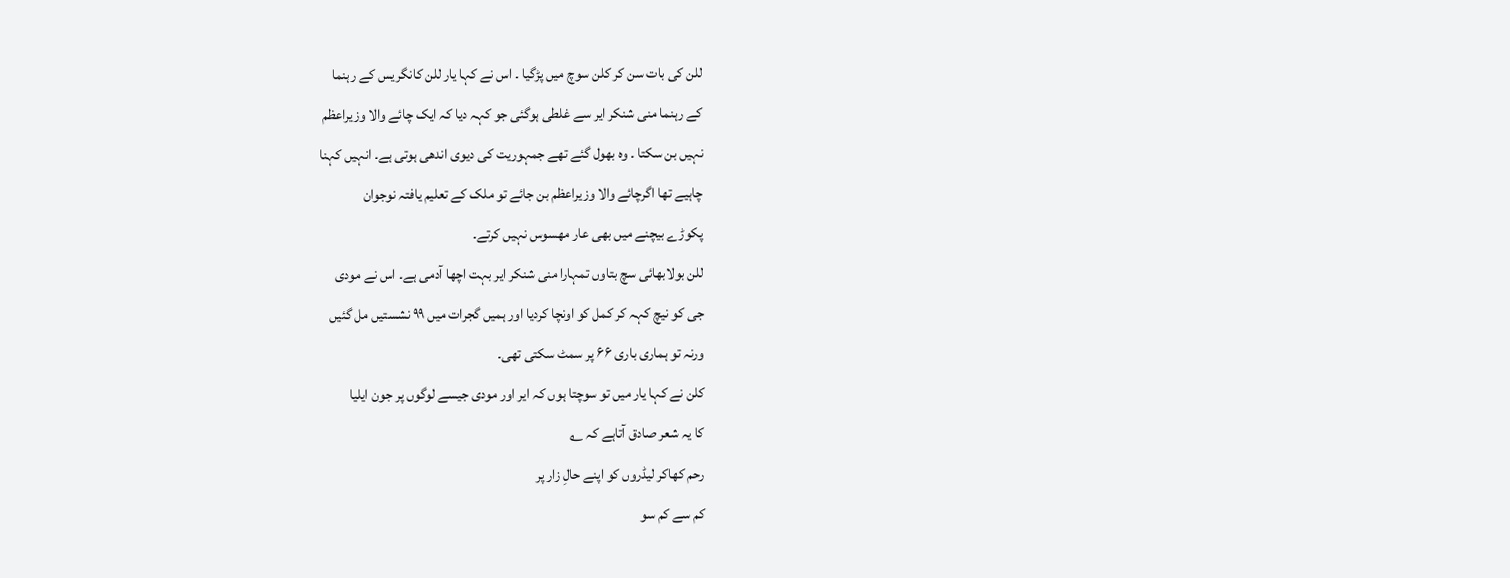للن کی بات سن کر کلن سوچ میں پڑگیا ۔ اس نے کہا یار للن کانگریس کے رہنما
کے رہنما منی شنکر ایر سے غلطی ہوگئی جو کہہ دیا کہ ایک چائے والا وزیراعظم
نہیں بن سکتا ۔ وہ بھول گئے تھے جمہوریت کی دیوی اندھی ہوتی ہے۔ انہیں کہنا
چاہیے تھا اگرچائے والا وزیراعظم بن جائے تو ملک کے تعلیم یافتہ نوجوان
پکوڑے بیچنے میں بھی عار مھسوس نہیں کرتے۔
للن بولابھائی سچ بتاوں تمہارا منی شنکر ایر بہت اچھا آدمی ہے۔ اس نے مودی
جی کو نیچ کہہ کر کمل کو اونچا کردیا اور ہمیں گجرات میں ۹۹ نشستیں مل گئیں
ورنہ تو ہماری باری ۶۶ پر سمٹ سکتی تھی۔
کلن نے کہا یار میں تو سوچتا ہوں کہ ایر اور مودی جیسے لوگوں پر جون ایلیا
کا یہ شعر صادق آتاہے کہ ؎
رحم کھاکر لیڈروں کو اپنے حالِ زار پر
کم سے کم سو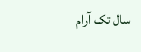سال تک آرام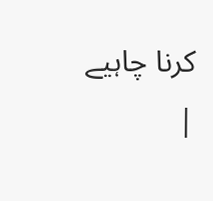کرنا چاہیے
|